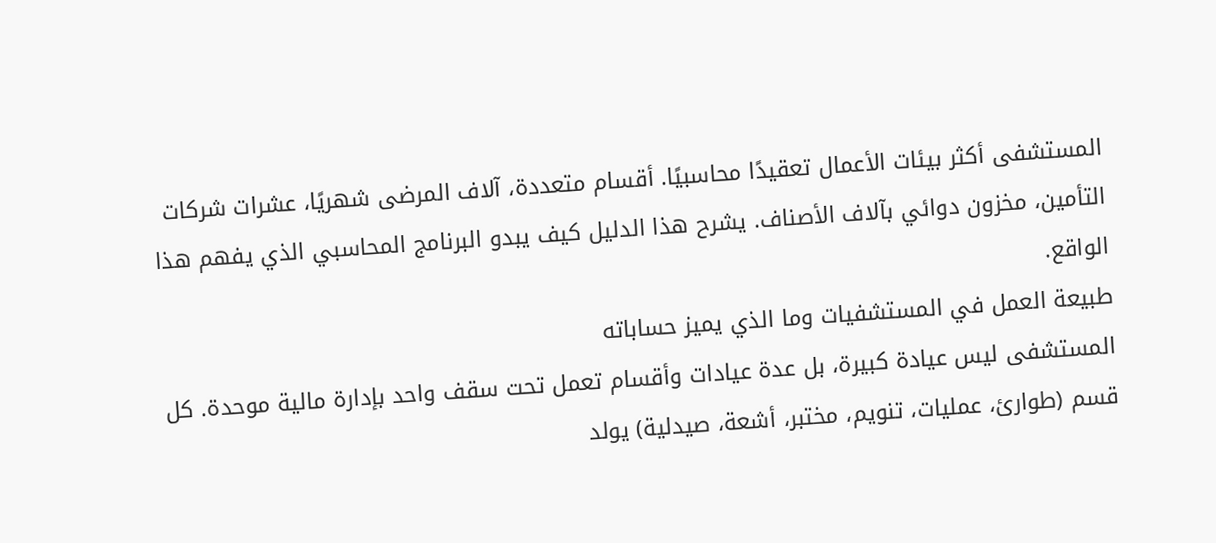المستشفى أكثر بيئات الأعمال تعقيدًا محاسبيًا. أقسام متعددة، آلاف المرضى شهريًا، عشرات شركات التأمين، مخزون دوائي بآلاف الأصناف. يشرح هذا الدليل كيف يبدو البرنامج المحاسبي الذي يفهم هذا الواقع.
طبيعة العمل في المستشفيات وما الذي يميز حساباته
المستشفى ليس عيادة كبيرة، بل عدة عيادات وأقسام تعمل تحت سقف واحد بإدارة مالية موحدة. كل قسم (طوارئ، عمليات، تنويم، مختبر، أشعة، صيدلية) يولد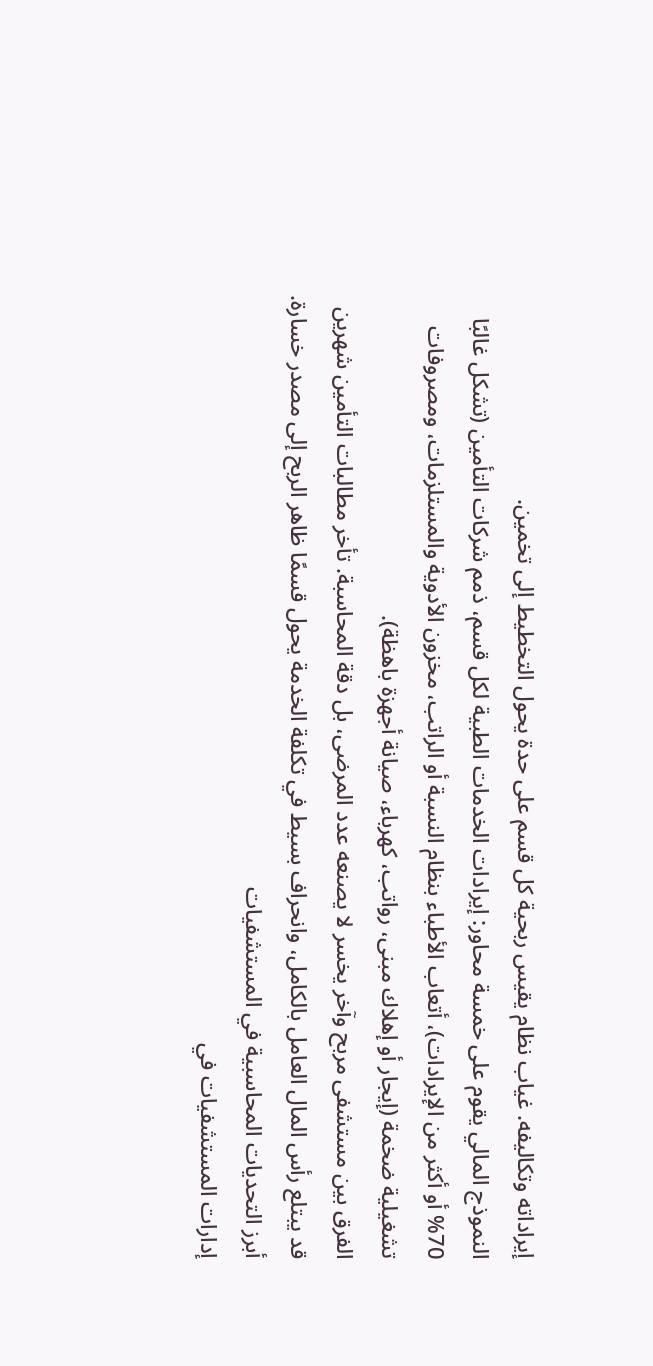إيراداته وتكاليفه. غياب نظام يقيس ربحية كل قسم على حدة يحول التخطيط إلى تخمين.
النموذج المالي يقوم على خمسة محاور: إيرادات الخدمات الطبية لكل قسم، ذمم شركات التأمين (تشكل غالبًا 70% أو أكثر من الإيرادات)، أتعاب الأطباء بنظام النسبة أو الراتب، مخزون الأدوية والمستلزمات، ومصروفات تشغيلية ضخمة (إيجار أو إهلاك مبنى، رواتب، كهرباء، صيانة أجهزة باهظة).
الفرق بين مستشفى مربح وآخر يخسر لا يصنعه عدد المرضى، بل دقة المحاسبة. تأخر مطالبات التأمين شهرين قد يبتلع رأس المال العامل بالكامل، وانحراف بسيط في تكلفة الخدمة يحول قسمًا ظاهر الربح إلى مصدر خسارة.
أبرز التحديات المحاسبية في المستشفيات
إدارات المستشفيات في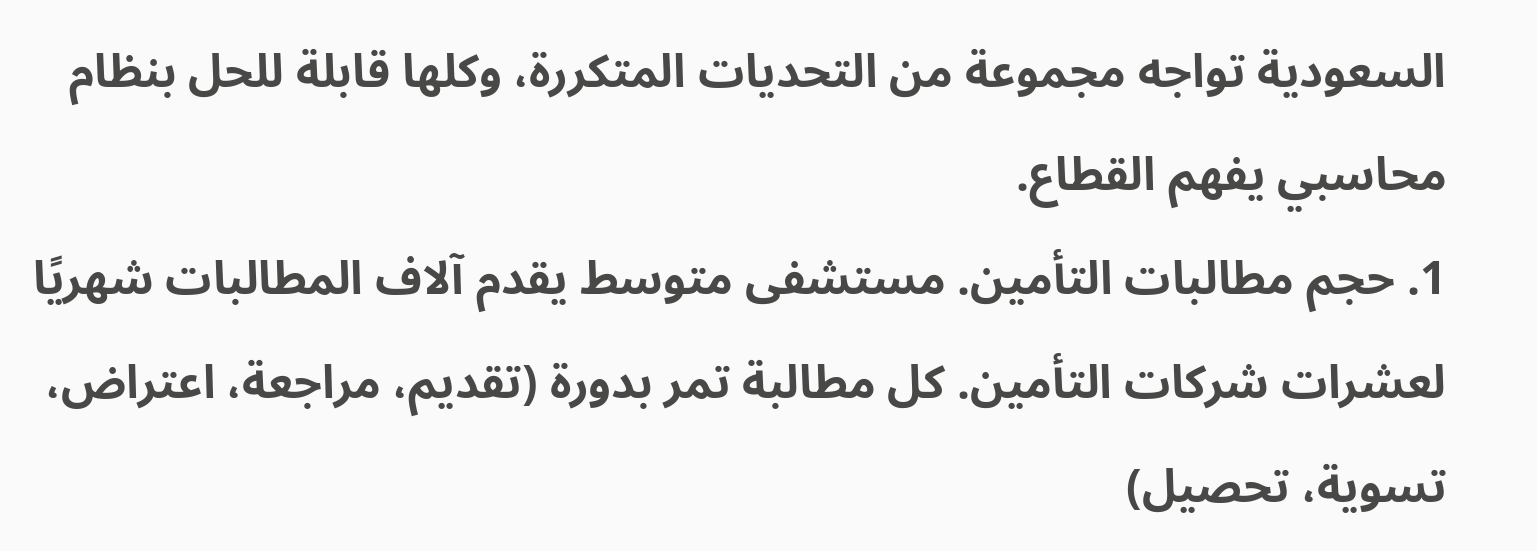السعودية تواجه مجموعة من التحديات المتكررة، وكلها قابلة للحل بنظام محاسبي يفهم القطاع.
1. حجم مطالبات التأمين. مستشفى متوسط يقدم آلاف المطالبات شهريًا لعشرات شركات التأمين. كل مطالبة تمر بدورة (تقديم، مراجعة، اعتراض، تسوية، تحصيل)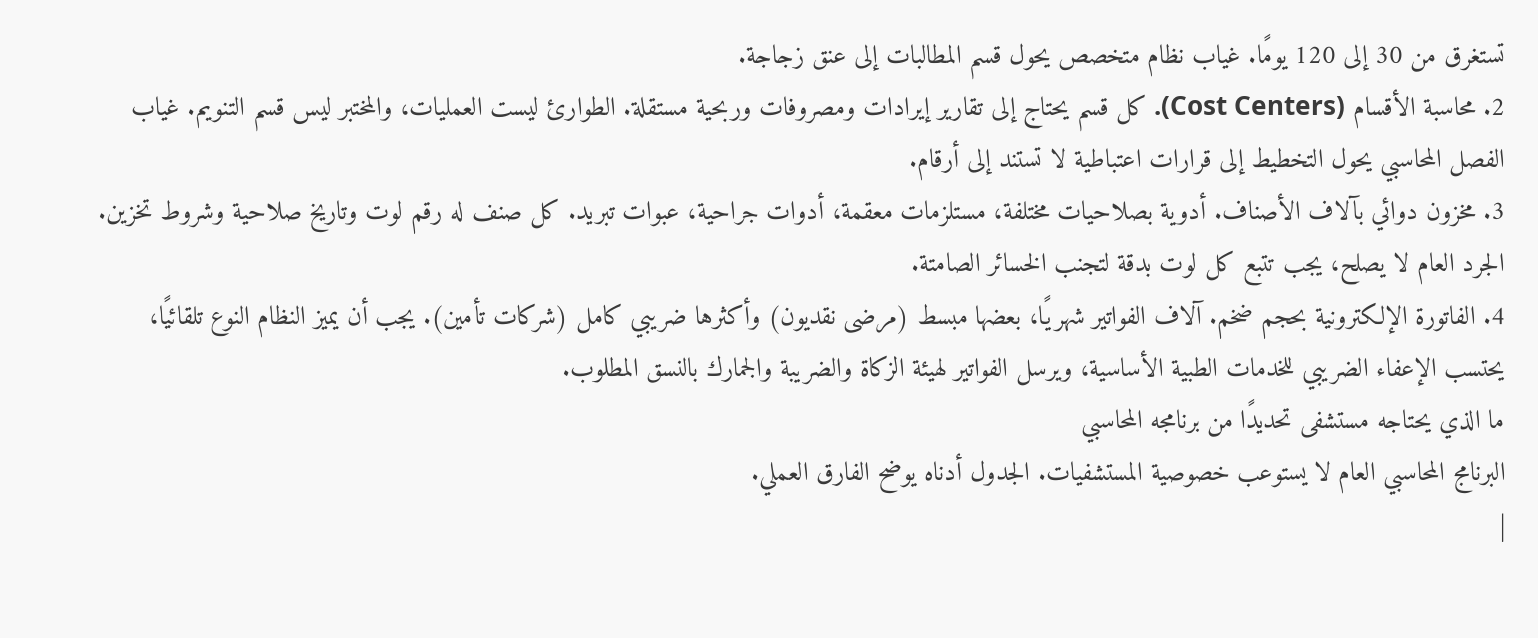تستغرق من 30 إلى 120 يومًا. غياب نظام متخصص يحول قسم المطالبات إلى عنق زجاجة.
2. محاسبة الأقسام (Cost Centers). كل قسم يحتاج إلى تقارير إيرادات ومصروفات وربحية مستقلة. الطوارئ ليست العمليات، والمختبر ليس قسم التنويم. غياب الفصل المحاسبي يحول التخطيط إلى قرارات اعتباطية لا تستند إلى أرقام.
3. مخزون دوائي بآلاف الأصناف. أدوية بصلاحيات مختلفة، مستلزمات معقمة، أدوات جراحية، عبوات تبريد. كل صنف له رقم لوت وتاريخ صلاحية وشروط تخزين. الجرد العام لا يصلح، يجب تتبع كل لوت بدقة لتجنب الخسائر الصامتة.
4. الفاتورة الإلكترونية بحجم ضخم. آلاف الفواتير شهريًا، بعضها مبسط (مرضى نقديون) وأكثرها ضريبي كامل (شركات تأمين). يجب أن يميز النظام النوع تلقائيًا، يحتسب الإعفاء الضريبي للخدمات الطبية الأساسية، ويرسل الفواتير لهيئة الزكاة والضريبة والجمارك بالنسق المطلوب.
ما الذي يحتاجه مستشفى تحديدًا من برنامجه المحاسبي
البرنامج المحاسبي العام لا يستوعب خصوصية المستشفيات. الجدول أدناه يوضح الفارق العملي.
|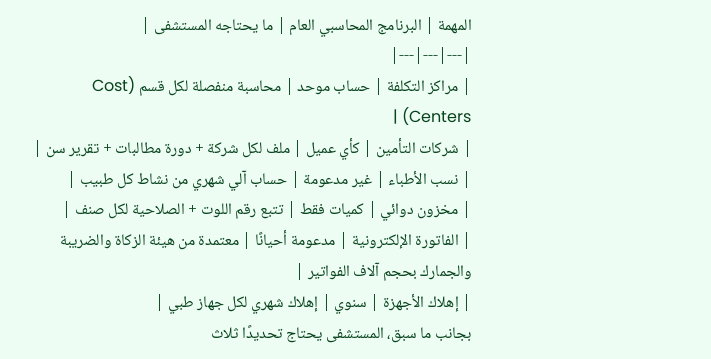المهمة | البرنامج المحاسبي العام | ما يحتاجه المستشفى |
|---|---|---|
| مراكز التكلفة | حساب موحد | محاسبة منفصلة لكل قسم (Cost Centers) |
| شركات التأمين | كأي عميل | ملف لكل شركة + دورة مطالبات + تقرير سن |
| نسب الأطباء | غير مدعومة | حساب آلي شهري من نشاط كل طبيب |
| مخزون دوائي | كميات فقط | تتبع رقم اللوت + الصلاحية لكل صنف |
| الفاتورة الإلكترونية | مدعومة أحيانًا | معتمدة من هيئة الزكاة والضريبة والجمارك بحجم آلاف الفواتير |
| إهلاك الأجهزة | سنوي | إهلاك شهري لكل جهاز طبي |
بجانب ما سبق، المستشفى يحتاج تحديدًا ثلاث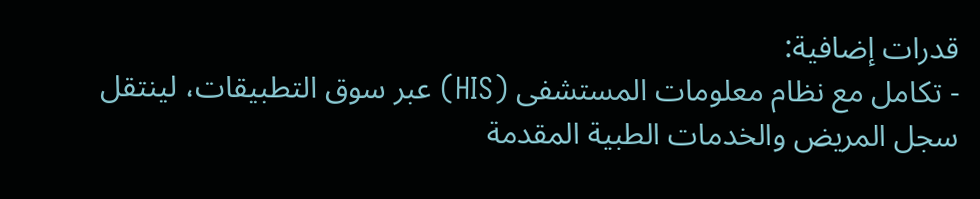قدرات إضافية:
- تكامل مع نظام معلومات المستشفى (HIS) عبر سوق التطبيقات، لينتقل سجل المريض والخدمات الطبية المقدمة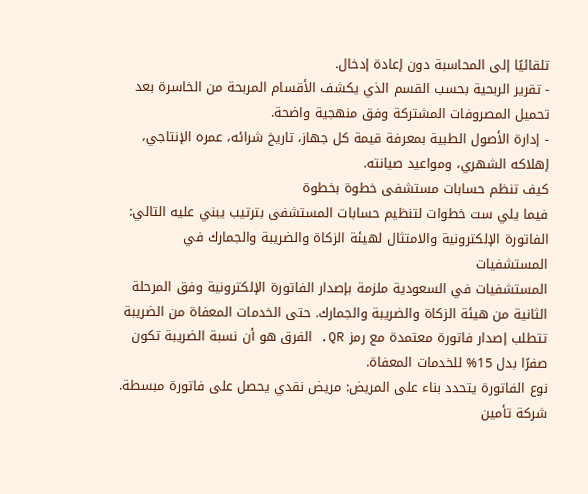تلقائيًا إلى المحاسبة دون إعادة إدخال.
- تقرير الربحية بحسب القسم الذي يكشف الأقسام المربحة من الخاسرة بعد تحميل المصروفات المشتركة وفق منهجية واضحة.
- إدارة الأصول الطبية بمعرفة قيمة كل جهاز، تاريخ شرائه، عمره الإنتاجي، إهلاكه الشهري، ومواعيد صيانته.
كيف تنظم حسابات مستشفى خطوة بخطوة
فيما يلي ست خطوات لتنظيم حسابات المستشفى بترتيب يبني عليه التالي:
الفاتورة الإلكترونية والامتثال لهيئة الزكاة والضريبة والجمارك في المستشفيات
المستشفيات في السعودية ملزمة بإصدار الفاتورة الإلكترونية وفق المرحلة الثانية من هيئة الزكاة والضريبة والجمارك. حتى الخدمات المعفاة من الضريبة تتطلب إصدار فاتورة معتمدة مع رمز QR. الفرق هو أن نسبة الضريبة تكون صفرًا بدل 15% للخدمات المعفاة.
نوع الفاتورة يتحدد بناء على المريض: مريض نقدي يحصل على فاتورة مبسطة. شركة تأمين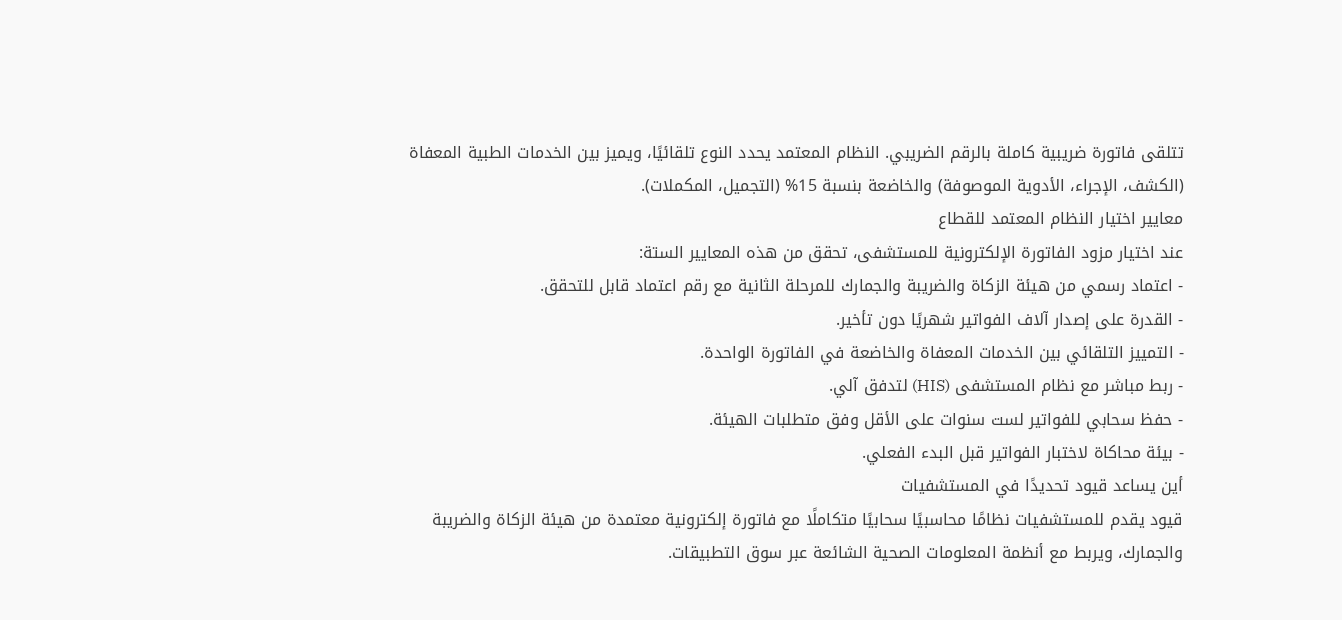تتلقى فاتورة ضريبية كاملة بالرقم الضريبي. النظام المعتمد يحدد النوع تلقائيًا، ويميز بين الخدمات الطبية المعفاة (الكشف، الإجراء، الأدوية الموصوفة) والخاضعة بنسبة 15% (التجميل، المكملات).
معايير اختيار النظام المعتمد للقطاع
عند اختيار مزود الفاتورة الإلكترونية للمستشفى، تحقق من هذه المعايير الستة:
- اعتماد رسمي من هيئة الزكاة والضريبة والجمارك للمرحلة الثانية مع رقم اعتماد قابل للتحقق.
- القدرة على إصدار آلاف الفواتير شهريًا دون تأخير.
- التمييز التلقائي بين الخدمات المعفاة والخاضعة في الفاتورة الواحدة.
- ربط مباشر مع نظام المستشفى (HIS) لتدفق آلي.
- حفظ سحابي للفواتير لست سنوات على الأقل وفق متطلبات الهيئة.
- بيئة محاكاة لاختبار الفواتير قبل البدء الفعلي.
أين يساعد قيود تحديدًا في المستشفيات
قيود يقدم للمستشفيات نظامًا محاسبيًا سحابيًا متكاملًا مع فاتورة إلكترونية معتمدة من هيئة الزكاة والضريبة والجمارك، ويربط مع أنظمة المعلومات الصحية الشائعة عبر سوق التطبيقات.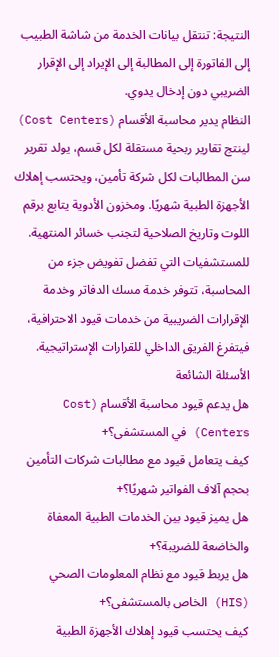النتيجة: تنتقل بيانات الخدمة من شاشة الطبيب إلى الفاتورة إلى المطالبة إلى الإيراد إلى الإقرار الضريبي دون إدخال يدوي.
النظام يدير محاسبة الأقسام (Cost Centers) لينتج تقارير ربحية مستقلة لكل قسم، يولد تقرير سن المطالبات لكل شركة تأمين، ويحتسب إهلاك الأجهزة الطبية شهريًا. ومخزون الأدوية يتابع برقم اللوت وتاريخ الصلاحية لتجنب خسائر المنتهية.
للمستشفيات التي تفضل تفويض جزء من المحاسبة، تتوفر خدمة مسك الدفاتر وخدمة الإقرارات الضريبية من خدمات قيود الاحترافية، فيتفرغ الفريق الداخلي للقرارات الإستراتيجية.
الأسئلة الشائعة
هل يدعم قيود محاسبة الأقسام (Cost Centers) في المستشفى؟+
كيف يتعامل قيود مع مطالبات شركات التأمين بحجم آلاف الفواتير شهريًا؟+
هل يميز قيود بين الخدمات الطبية المعفاة والخاضعة للضريبة؟+
هل يربط قيود مع نظام المعلومات الصحي (HIS) الخاص بالمستشفى؟+
كيف يحتسب قيود إهلاك الأجهزة الطبية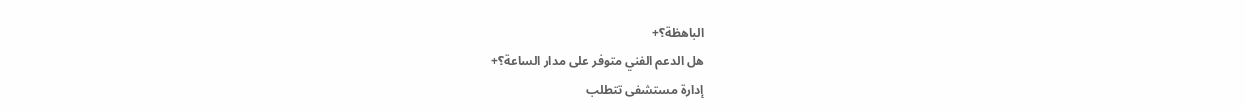الباهظة؟+
هل الدعم الفني متوفر على مدار الساعة؟+
إدارة مستشفى تتطلب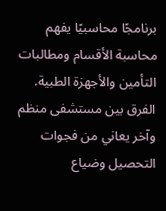برنامجًا محاسبيًا يفهم محاسبة الأقسام ومطالبات التأمين والأجهزة الطبية. الفرق بين مستشفى منظم وآخر يعاني من فجوات التحصيل وضياع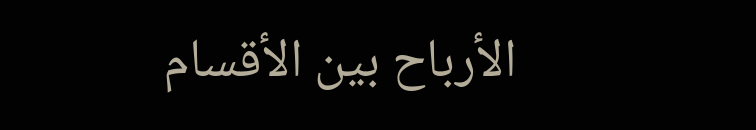الأرباح بين الأقسام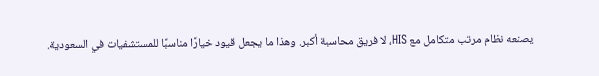يصنعه نظام مرتب متكامل مع HIS، لا فريق محاسبة أكبر. وهذا ما يجعل قيود خيارًا مناسبًا للمستشفيات في السعودية.